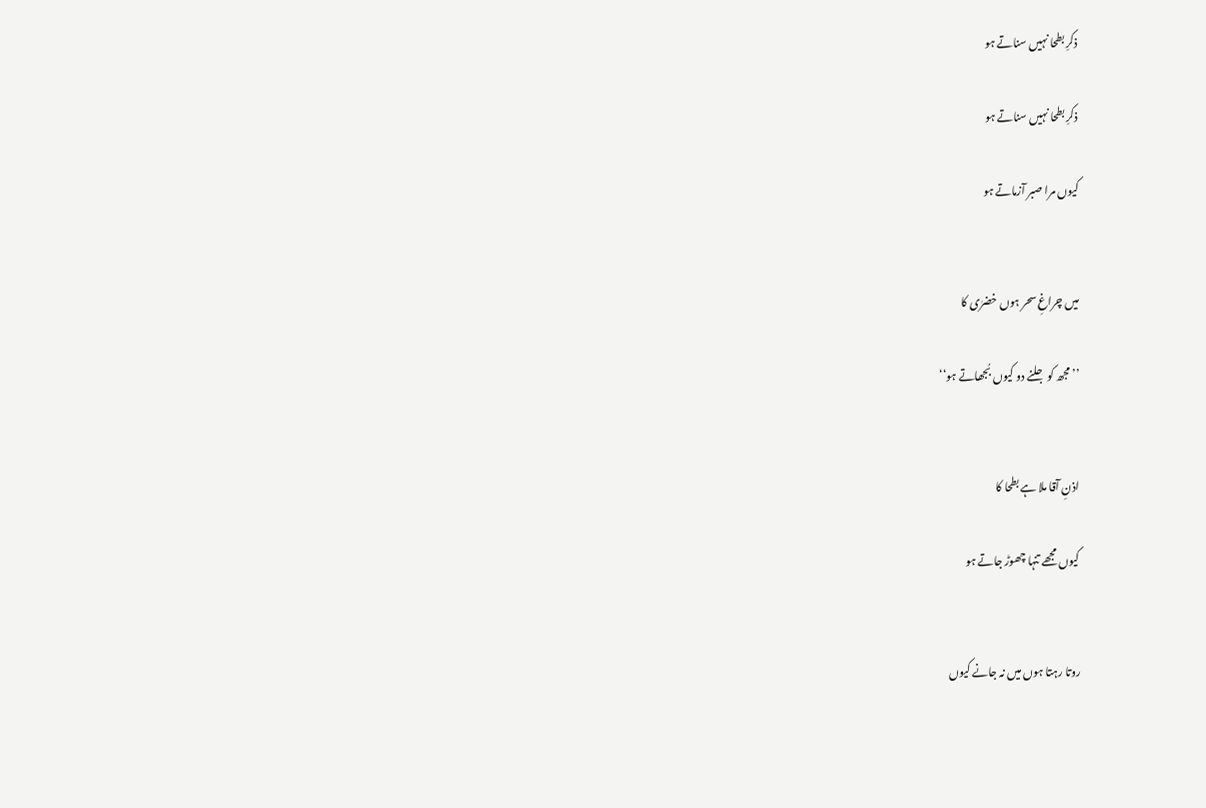ذکرِ بطحا نہیں سناتے ہو

ذکرِ بطحا نہیں سناتے ہو

کیوں مرا صبر آزماتے ہو


میں چراغِ سحر ہوں خضرٰی کا

’’مجھ کو جلنے دو کیوں بُجھاتے ہو‘‘


اذنِ آقا ملا ہے بطحا کا

کیوں مجھے تنہا چھوڑ جاتے ہو


روتا رہتا ہوں میں نہ جانے کیوں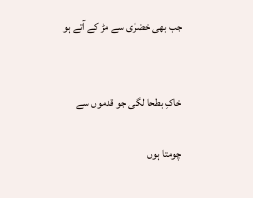جب بھی خضرٰی سے مڑ کے آتے ہو


خاکِ بطحا لگی جو قدموں سے

چومتا ہوں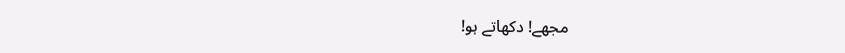مجھے! دکھاتے ہو!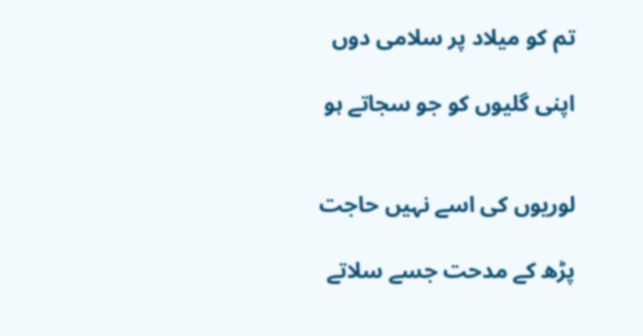تم کو میلاد پر سلامی دوں

اپنی گلیوں کو جو سجاتے ہو


لوریوں کی اسے نہیں حاجت

پڑھ کے مدحت جسے سلاتے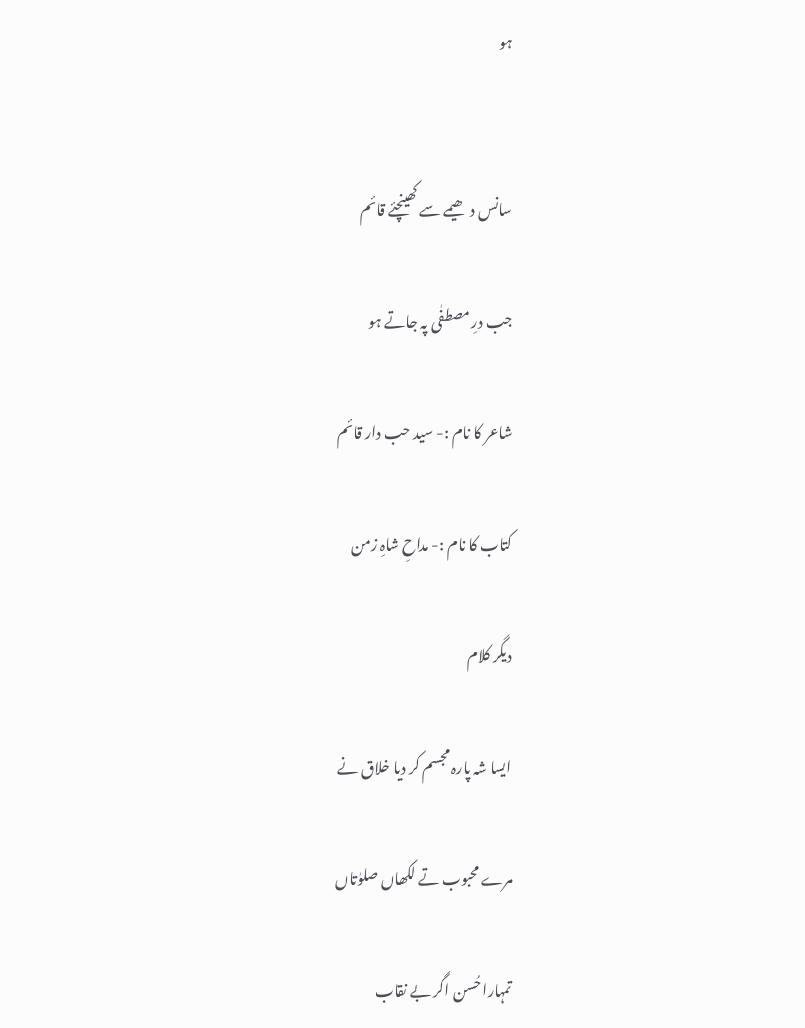ہو


سانس دھیمے سے کھینچئے قائم

جب درِ مصطفٰی پہ جاتے ہو

شاعر کا نام :- سید حب دار قائم

کتاب کا نام :- مداحِ شاہِ زمن

دیگر کلام

ایسا شہ پارہ مجسم کر دیا خلاق نے

مرے محبوب تے لکھاں صلوٰتاں

تمہارا حُسن اگر بے نقاب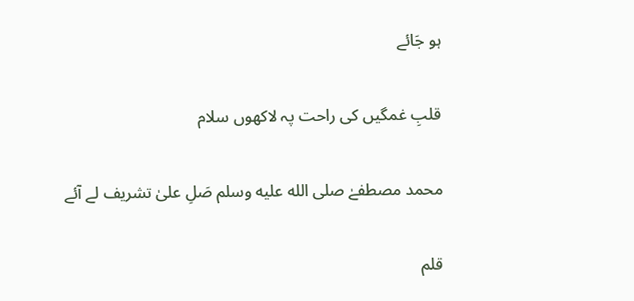ہو جَائے

قلبِ غمگیں کی راحت پہ لاکھوں سلام

محمد مصطفےٰ صلى الله عليه وسلم صَلِ علیٰ تشریف لے آئے

قلم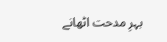بہرِ مدحت اٹھانے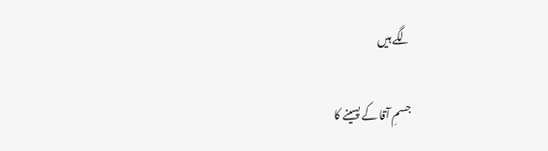لگے ہیں

جسمِ آقا کے پسینے کا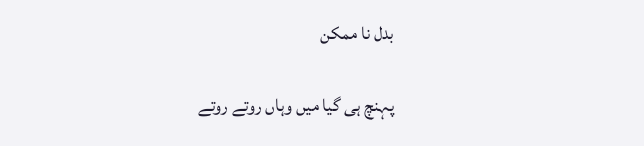بدل نا ممکن

پہنچ ہی گیا میں وہاں روتے روتے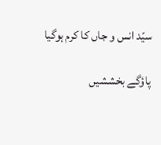سیّد انس و جاں کا کرم ہوگیا

پاؤگے بخششیں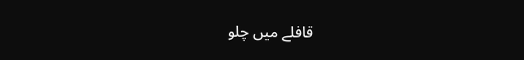قافلے میں چلو